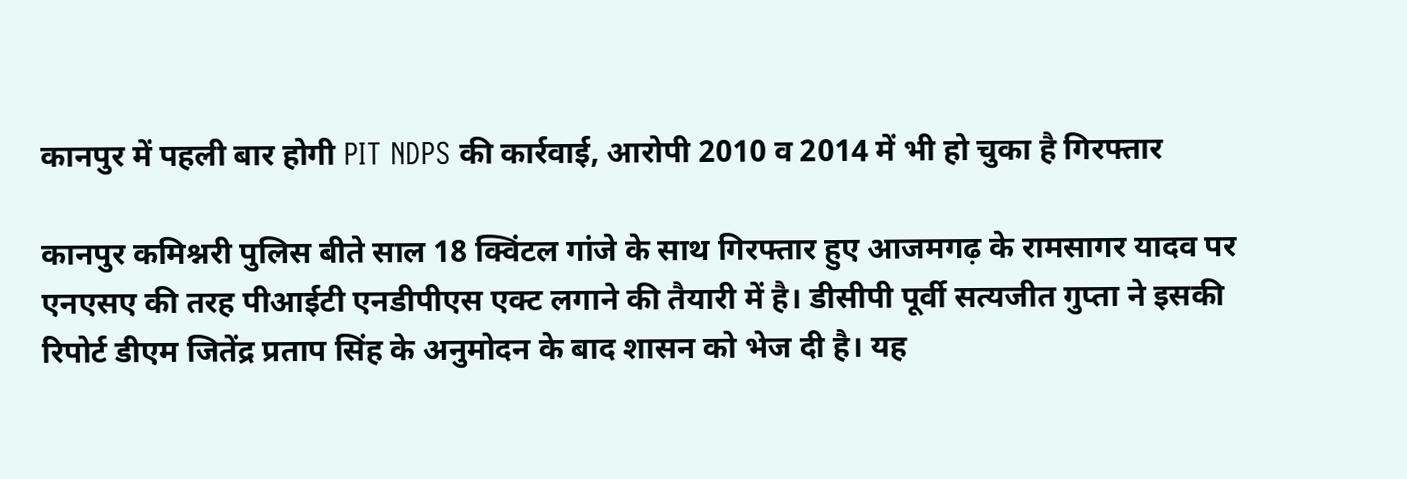कानपुर में पहली बार होगी PIT NDPS की कार्रवाई, आरोपी 2010 व 2014 में भी हो चुका है गिरफ्तार

कानपुर कमिश्नरी पुलिस बीते साल 18 क्विंटल गांजे के साथ गिरफ्तार हुए आजमगढ़ के रामसागर यादव पर एनएसए की तरह पीआईटी एनडीपीएस एक्ट लगाने की तैयारी में है। डीसीपी पूर्वी सत्यजीत गुप्ता ने इसकी रिपोर्ट डीएम जितेंद्र प्रताप सिंह के अनुमोदन के बाद शासन को भेज दी है। यह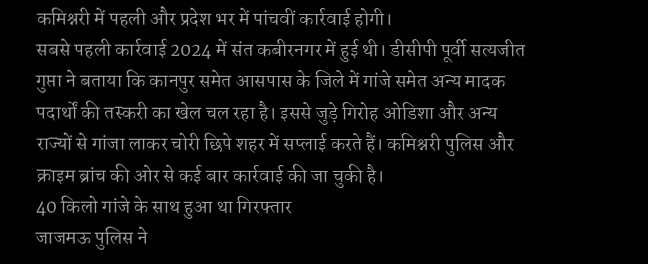कमिश्नरी में पहली और प्रदेश भर में पांचवीं कार्रवाई होगी।
सबसे पहली कार्रवाई 2024 में संत कबीरनगर में हुई थी। डीसीपी पूर्वी सत्यजीत गुप्ता ने बताया कि कानपुर समेत आसपास के जिले में गांजे समेत अन्य मादक पदार्थों की तस्करी का खेल चल रहा है। इससे जुड़े गिरोह ओडिशा और अन्य राज्यों से गांजा लाकर चोरी छिपे शहर में सप्लाई करते हैं। कमिश्नरी पुलिस और क्राइम ब्रांच की ओर से कई बार कार्रवाई की जा चुकी है।
40 किलो गांजे के साथ हुआ था गिरफ्तार
जाजमऊ पुलिस ने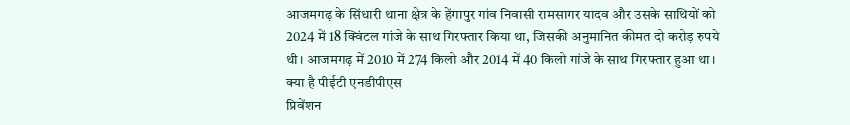आजमगढ़ के सिंधारी थाना क्षेत्र के हेंगापुर गांव निवासी रामसागर यादव और उसके साथियों को 2024 में 18 क्विंटल गांजे के साथ गिरफ्तार किया था, जिसकी अनुमानित कीमत दो करोड़ रुपये थी। आजमगढ़ में 2010 में 274 किलो और 2014 में 40 किलो गांजे के साथ गिरफ्तार हुआ था।
क्या है पीईटी एनडीपीएस
प्रिवेंशन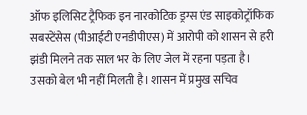ऑफ इलिसिट ट्रैफिक इन नारकोटिक ड्रग्स एंड साइकोट्रॉफिक सबस्टेंसेस (पीआईटी एनडीपीएस) में आरोपी को शासन से हरी झंडी मिलने तक साल भर के लिए जेल में रहना पड़ता है। उसको बेल भी नहीं मिलती है। शासन में प्रमुख सचिव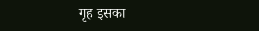गृह इसका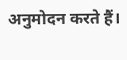अनुमोदन करते हैं।